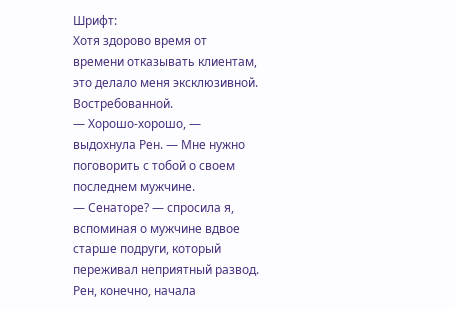Шрифт:
Хотя здорово время от времени отказывать клиентам, это делало меня эксклюзивной. Востребованной.
— Хорошо-хорошо, — выдохнула Рен. — Мне нужно поговорить с тобой о своем последнем мужчине.
— Сенаторе? — спросила я, вспоминая о мужчине вдвое старше подруги, который переживал неприятный развод. Рен, конечно, начала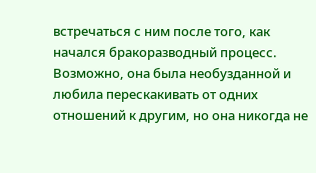встречаться с ним после того, как начался бракоразводный процесс. Возможно, она была необузданной и любила перескакивать от одних отношений к другим, но она никогда не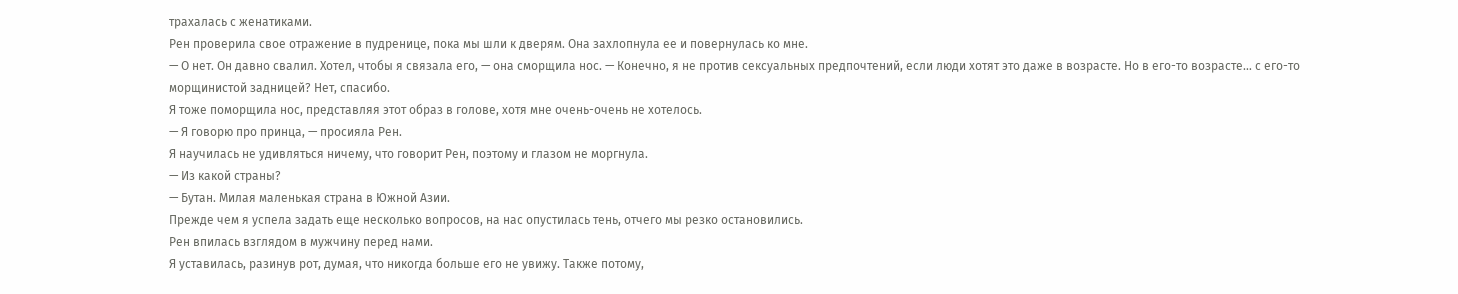трахалась с женатиками.
Рен проверила свое отражение в пудренице, пока мы шли к дверям. Она захлопнула ее и повернулась ко мне.
— О нет. Он давно свалил. Хотел, чтобы я связала его, — она сморщила нос. — Конечно, я не против сексуальных предпочтений, если люди хотят это даже в возрасте. Но в его-то возрасте… с его-то морщинистой задницей? Нет, спасибо.
Я тоже поморщила нос, представляя этот образ в голове, хотя мне очень-очень не хотелось.
— Я говорю про принца, — просияла Рен.
Я научилась не удивляться ничему, что говорит Рен, поэтому и глазом не моргнула.
— Из какой страны?
— Бутан. Милая маленькая страна в Южной Азии.
Прежде чем я успела задать еще несколько вопросов, на нас опустилась тень, отчего мы резко остановились.
Рен впилась взглядом в мужчину перед нами.
Я уставилась, разинув рот, думая, что никогда больше его не увижу. Также потому,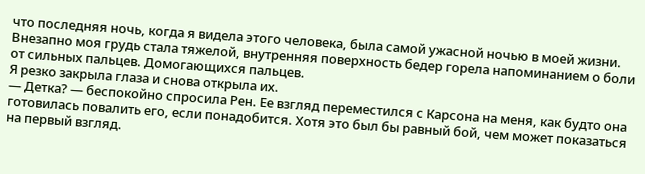что последняя ночь, когда я видела этого человека, была самой ужасной ночью в моей жизни.
Внезапно моя грудь стала тяжелой, внутренняя поверхность бедер горела напоминанием о боли от сильных пальцев. Домогающихся пальцев.
Я резко закрыла глаза и снова открыла их.
— Детка? — беспокойно спросила Рен. Ее взгляд переместился с Карсона на меня, как будто она готовилась повалить его, если понадобится. Хотя это был бы равный бой, чем может показаться на первый взгляд.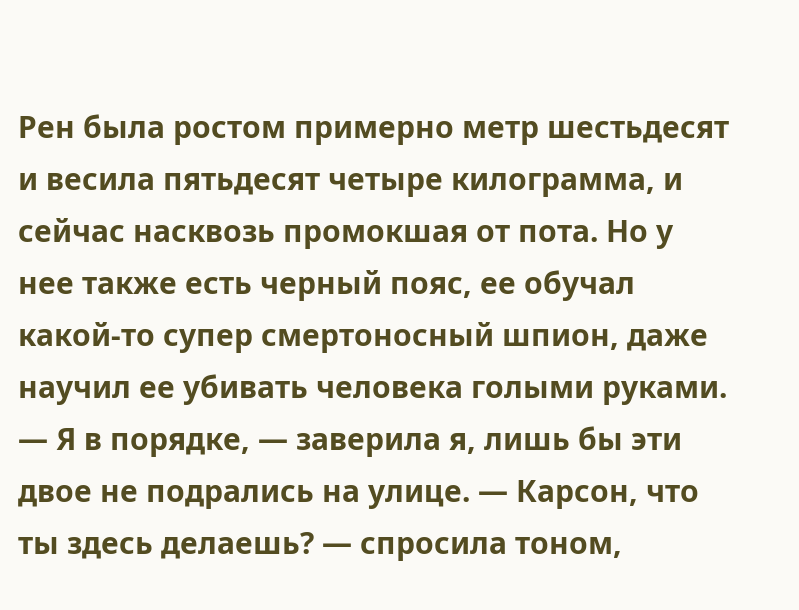Рен была ростом примерно метр шестьдесят и весила пятьдесят четыре килограмма, и сейчас насквозь промокшая от пота. Но у нее также есть черный пояс, ее обучал какой-то супер смертоносный шпион, даже научил ее убивать человека голыми руками.
— Я в порядке, — заверила я, лишь бы эти двое не подрались на улице. — Карсон, что ты здесь делаешь? — спросила тоном,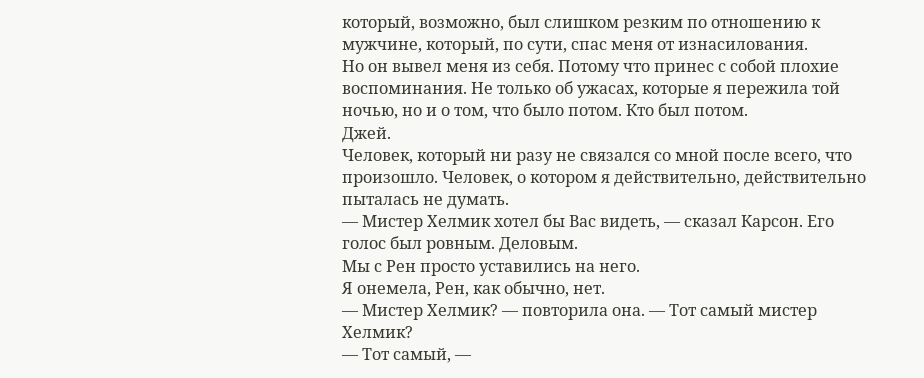который, возможно, был слишком резким по отношению к мужчине, который, по сути, спас меня от изнасилования.
Но он вывел меня из себя. Потому что принес с собой плохие воспоминания. Не только об ужасах, которые я пережила той ночью, но и о том, что было потом. Кто был потом.
Джей.
Человек, который ни разу не связался со мной после всего, что произошло. Человек, о котором я действительно, действительно пыталась не думать.
— Мистер Хелмик хотел бы Вас видеть, — сказал Карсон. Его голос был ровным. Деловым.
Мы с Рен просто уставились на него.
Я онемела, Рен, как обычно, нет.
— Мистер Хелмик? — повторила она. — Тот самый мистер Хелмик?
— Тот самый, —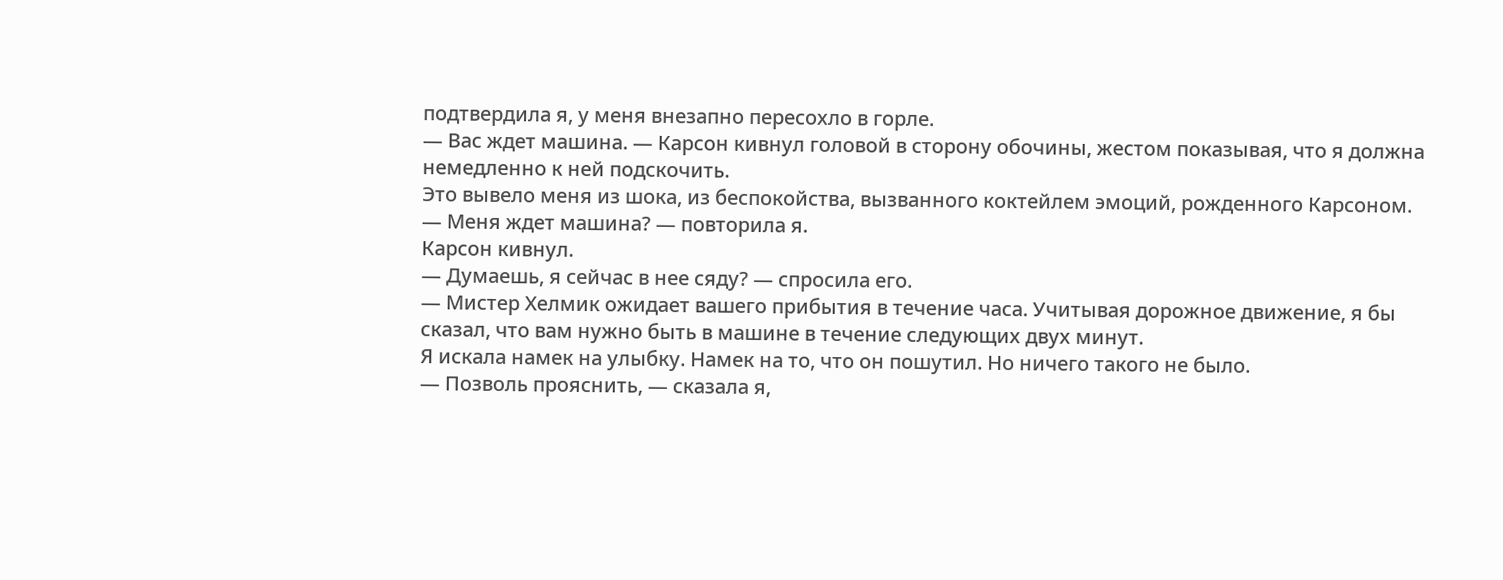подтвердила я, у меня внезапно пересохло в горле.
— Вас ждет машина. — Карсон кивнул головой в сторону обочины, жестом показывая, что я должна немедленно к ней подскочить.
Это вывело меня из шока, из беспокойства, вызванного коктейлем эмоций, рожденного Карсоном.
— Меня ждет машина? — повторила я.
Карсон кивнул.
— Думаешь, я сейчас в нее сяду? — спросила его.
— Мистер Хелмик ожидает вашего прибытия в течение часа. Учитывая дорожное движение, я бы сказал, что вам нужно быть в машине в течение следующих двух минут.
Я искала намек на улыбку. Намек на то, что он пошутил. Но ничего такого не было.
— Позволь прояснить, — сказала я,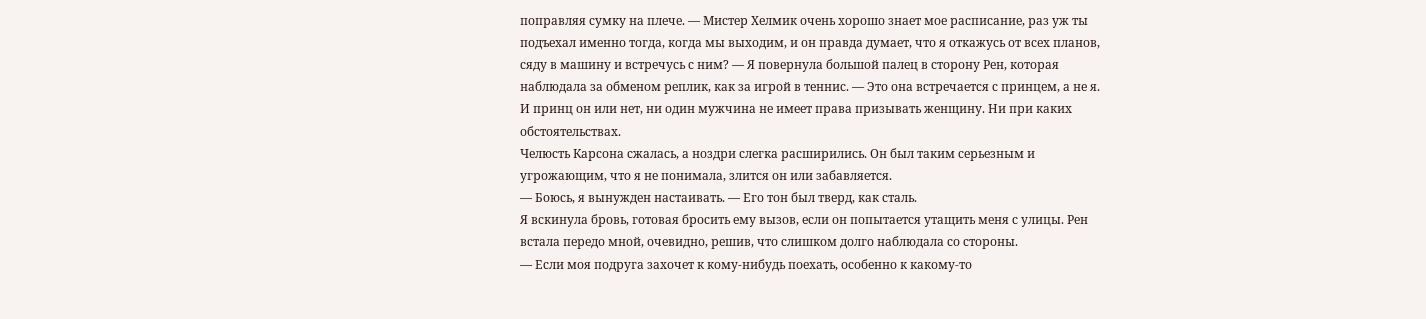поправляя сумку на плече. — Мистер Хелмик очень хорошо знает мое расписание, раз уж ты подъехал именно тогда, когда мы выходим, и он правда думает, что я откажусь от всех планов, сяду в машину и встречусь с ним? — Я повернула большой палец в сторону Рен, которая наблюдала за обменом реплик, как за игрой в теннис. — Это она встречается с принцем, а не я. И принц он или нет, ни один мужчина не имеет права призывать женщину. Ни при каких обстоятельствах.
Челюсть Карсона сжалась, а ноздри слегка расширились. Он был таким серьезным и угрожающим, что я не понимала, злится он или забавляется.
— Боюсь, я вынужден настаивать. — Его тон был тверд, как сталь.
Я вскинула бровь, готовая бросить ему вызов, если он попытается утащить меня с улицы. Рен встала передо мной, очевидно, решив, что слишком долго наблюдала со стороны.
— Если моя подруга захочет к кому-нибудь поехать, особенно к какому-то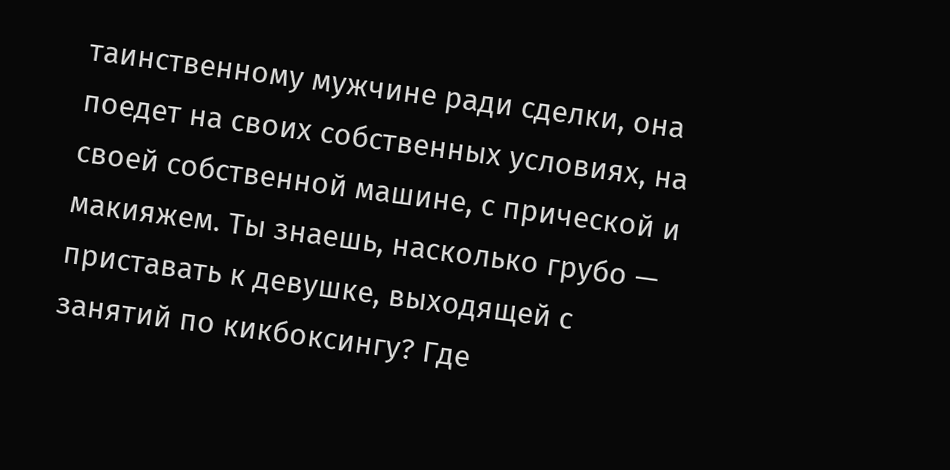таинственному мужчине ради сделки, она поедет на своих собственных условиях, на своей собственной машине, с прической и макияжем. Ты знаешь, насколько грубо — приставать к девушке, выходящей с занятий по кикбоксингу? Где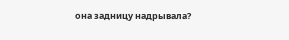она задницу надрывала?